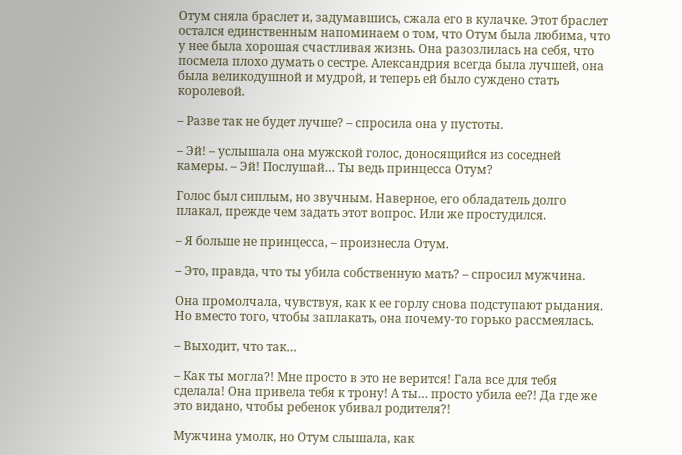Отум сняла браслет и, задумавшись, сжала его в кулачке. Этот браслет остался единственным напоминаем о том, что Отум была любима, что у нее была хорошая счастливая жизнь. Она разозлилась на себя, что посмела плохо думать о сестре. Александрия всегда была лучшей, она была великодушной и мудрой, и теперь ей было суждено стать королевой.

– Разве так не будет лучше? – спросила она у пустоты.

– Эй! – услышала она мужской голос, доносящийся из соседней камеры. – Эй! Послушай… Ты ведь принцесса Отум?

Голос был сиплым, но звучным. Наверное, его обладатель долго плакал, прежде чем задать этот вопрос. Или же простудился.

– Я больше не принцесса, – произнесла Отум.

– Это, правда, что ты убила собственную мать? – спросил мужчина.

Она промолчала, чувствуя, как к ее горлу снова подступают рыдания. Но вместо того, чтобы заплакать, она почему-то горько рассмеялась.

– Выходит, что так…

– Как ты могла?! Мне просто в это не верится! Гала все для тебя сделала! Она привела тебя к трону! А ты… просто убила ее?! Да где же это видано, чтобы ребенок убивал родителя?!

Мужчина умолк, но Отум слышала, как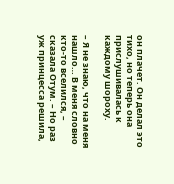он плачет. Он делал это тихо, но теперь она прислушивалась к каждому шороху.

– Я не знаю, что на меня нашло… В меня словно кто-то вселился, – сказала Отум. – Но раз уж принцесса решила,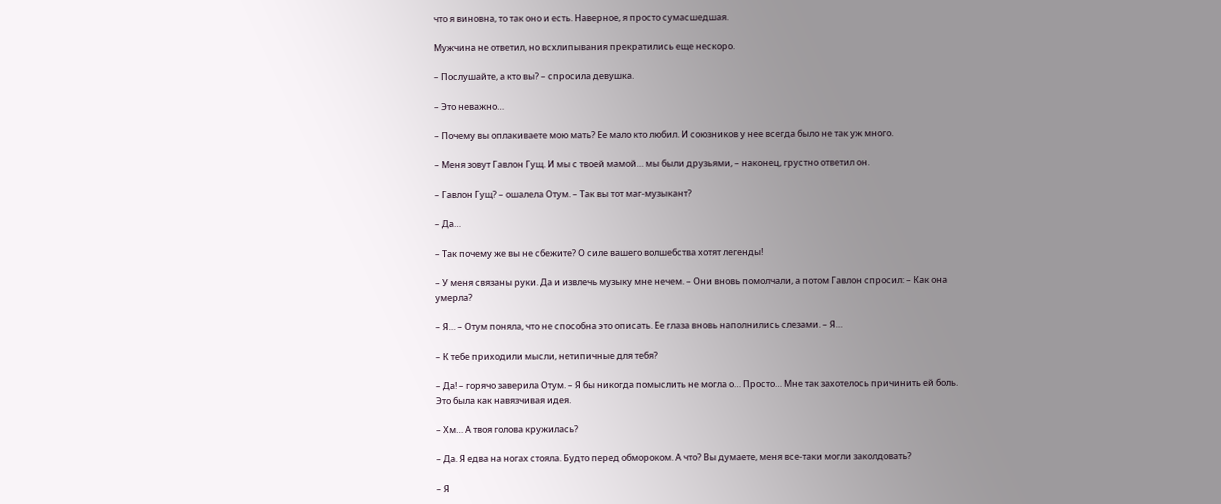что я виновна, то так оно и есть. Наверное, я просто сумасшедшая.

Мужчина не ответил, но всхлипывания прекратились еще нескоро.

– Послушайте, а кто вы? – спросила девушка.

– Это неважно…

– Почему вы оплакиваете мою мать? Ее мало кто любил. И союзников у нее всегда было не так уж много.

– Меня зовут Гавлон Гущ. И мы с твоей мамой… мы были друзьями, – наконец, грустно ответил он.

– Гавлон Гущ? – ошалела Отум. – Так вы тот маг-музыкант?

– Да…

– Так почему же вы не сбежите? О силе вашего волшебства хотят легенды!

– У меня связаны руки. Да и извлечь музыку мне нечем. – Они вновь помолчали, а потом Гавлон спросил: – Как она умерла?

– Я… – Отум поняла, что не способна это описать. Ее глаза вновь наполнились слезами. – Я…

– К тебе приходили мысли, нетипичные для тебя?

– Да! – горячо заверила Отум. – Я бы никогда помыслить не могла о… Просто… Мне так захотелось причинить ей боль. Это была как навязчивая идея.

– Хм… А твоя голова кружилась?

– Да. Я едва на ногах стояла. Будто перед обмороком. А что? Вы думаете, меня все-таки могли заколдовать?

– Я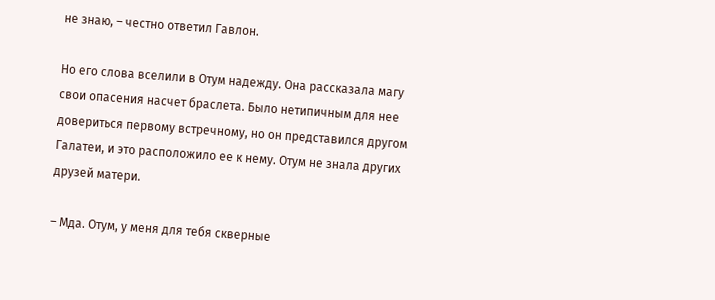не знаю, – честно ответил Гавлон.

Но его слова вселили в Отум надежду. Она рассказала магу свои опасения насчет браслета. Было нетипичным для нее довериться первому встречному, но он представился другом Галатеи, и это расположило ее к нему. Отум не знала других друзей матери.

– Мда. Отум, у меня для тебя скверные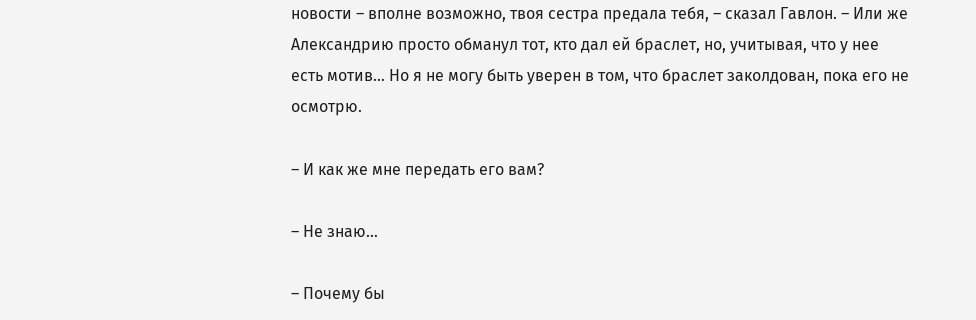новости – вполне возможно, твоя сестра предала тебя, – сказал Гавлон. – Или же Александрию просто обманул тот, кто дал ей браслет, но, учитывая, что у нее есть мотив… Но я не могу быть уверен в том, что браслет заколдован, пока его не осмотрю.

– И как же мне передать его вам?

– Не знаю…

– Почему бы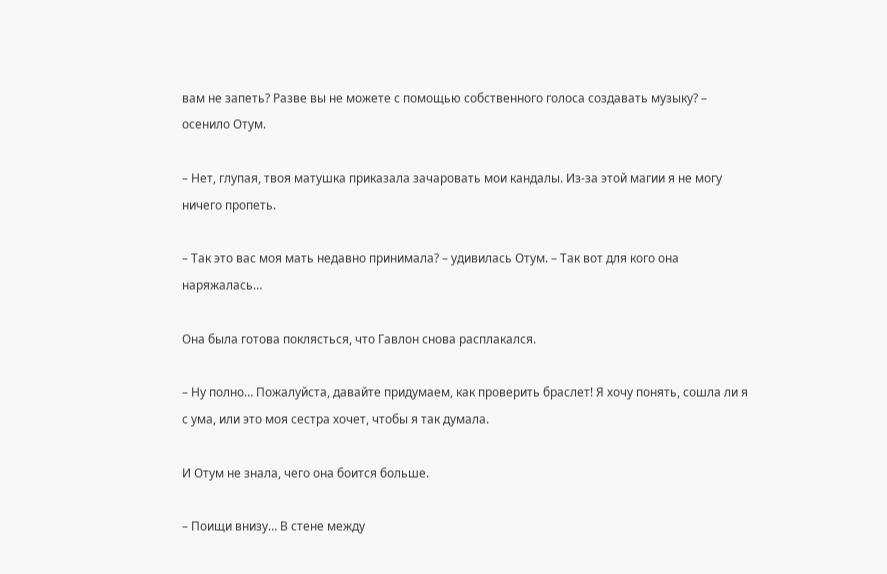вам не запеть? Разве вы не можете с помощью собственного голоса создавать музыку? – осенило Отум.

– Нет, глупая, твоя матушка приказала зачаровать мои кандалы. Из-за этой магии я не могу ничего пропеть.

– Так это вас моя мать недавно принимала? – удивилась Отум. – Так вот для кого она наряжалась…

Она была готова поклясться, что Гавлон снова расплакался.

– Ну полно… Пожалуйста, давайте придумаем, как проверить браслет! Я хочу понять, сошла ли я с ума, или это моя сестра хочет, чтобы я так думала.

И Отум не знала, чего она боится больше.

– Поищи внизу… В стене между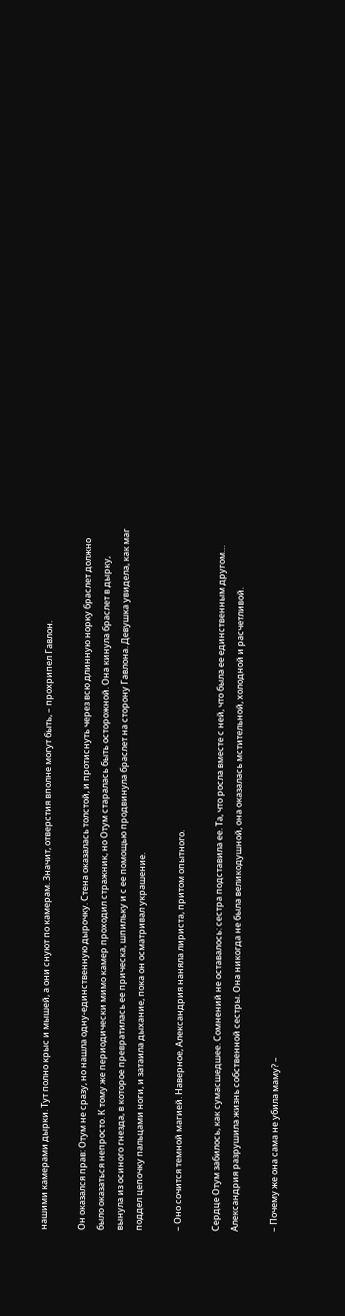нашими камерами дырки. Тут полно крыс и мышей, а они снуют по камерам. Значит, отверстия вполне могут быть, – прохрипел Гавлон.

Он оказался прав: Отум не сразу, но нашла одну-единственную дырочку. Стена оказалась толстой, и протиснуть через всю длинную норку браслет должно было оказаться непросто. К тому же периодически мимо камер проходил стражник, но Отум старалась быть осторожной. Она кинула браслет в дырку, вынула из осиного гнезда, в которое превратилась ее прическа, шпильку и с ее помощью продвинула браслет на сторону Гавлона. Девушка увидела, как маг поддел цепочку пальцами ноги, и затаила дыхание, пока он осматривал украшение.

– Оно сочится темной магией. Наверное, Александрия наняла лириста, притом опытного.

Сердце Отум забилось, как сумасшедшее. Сомнений не оставалось: сестра подставила ее. Та, что росла вместе с ней, что была ее единственным другом… Александрия разрушила жизнь собственной сестры. Она никогда не была великодушной, она оказалась мстительной, холодной и расчетливой.

– Почему же она сама не убила маму? –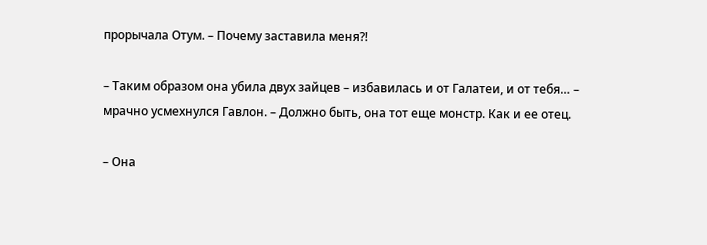прорычала Отум. – Почему заставила меня?!

– Таким образом она убила двух зайцев – избавилась и от Галатеи, и от тебя… – мрачно усмехнулся Гавлон. – Должно быть, она тот еще монстр. Как и ее отец.

– Она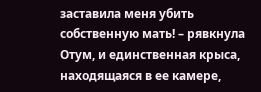заставила меня убить собственную мать! – рявкнула Отум, и единственная крыса, находящаяся в ее камере,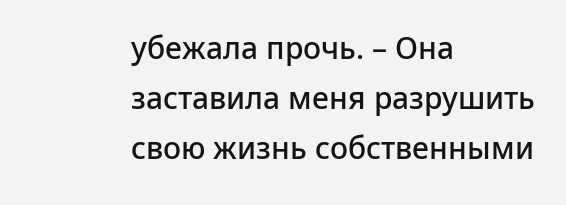убежала прочь. – Она заставила меня разрушить свою жизнь собственными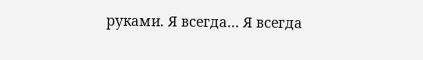руками. Я всегда… Я всегда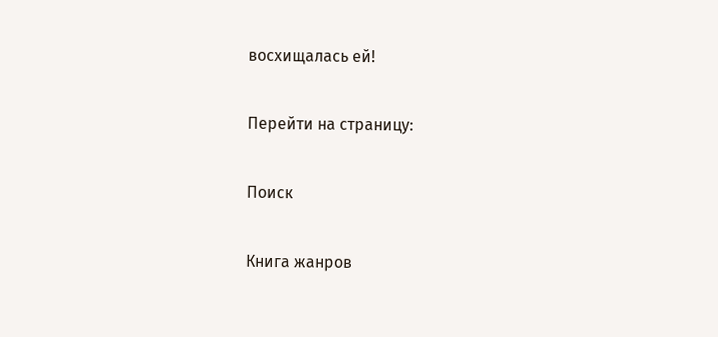восхищалась ей!

Перейти на страницу:

Поиск

Книга жанров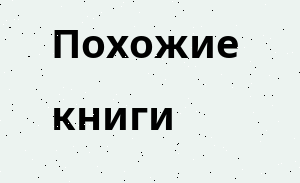Похожие книги